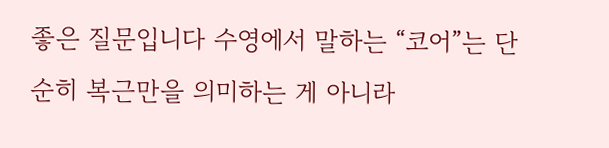좋은 질문입니다 수영에서 말하는 “코어”는 단순히 복근만을 의미하는 게 아니라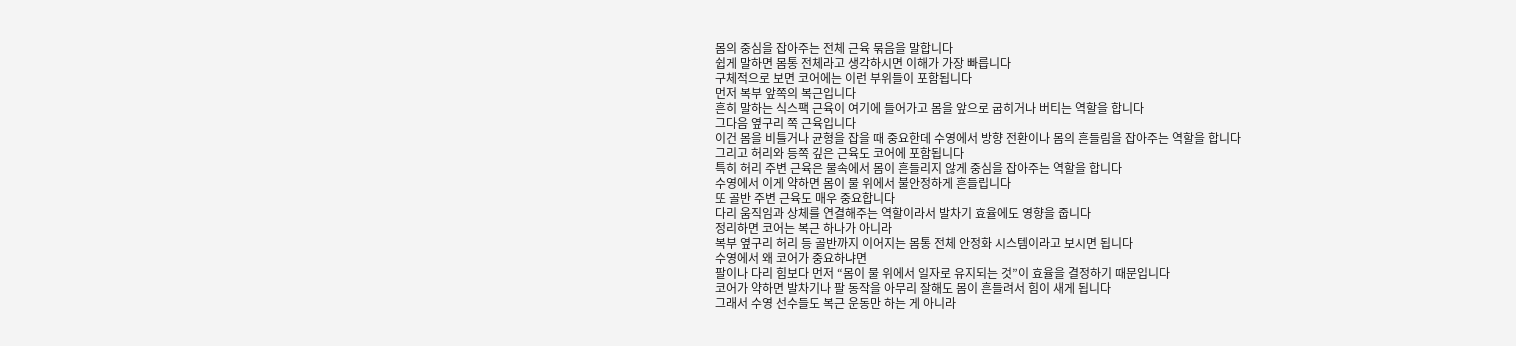몸의 중심을 잡아주는 전체 근육 묶음을 말합니다
쉽게 말하면 몸통 전체라고 생각하시면 이해가 가장 빠릅니다
구체적으로 보면 코어에는 이런 부위들이 포함됩니다
먼저 복부 앞쪽의 복근입니다
흔히 말하는 식스팩 근육이 여기에 들어가고 몸을 앞으로 굽히거나 버티는 역할을 합니다
그다음 옆구리 쪽 근육입니다
이건 몸을 비틀거나 균형을 잡을 때 중요한데 수영에서 방향 전환이나 몸의 흔들림을 잡아주는 역할을 합니다
그리고 허리와 등쪽 깊은 근육도 코어에 포함됩니다
특히 허리 주변 근육은 물속에서 몸이 흔들리지 않게 중심을 잡아주는 역할을 합니다
수영에서 이게 약하면 몸이 물 위에서 불안정하게 흔들립니다
또 골반 주변 근육도 매우 중요합니다
다리 움직임과 상체를 연결해주는 역할이라서 발차기 효율에도 영향을 줍니다
정리하면 코어는 복근 하나가 아니라
복부 옆구리 허리 등 골반까지 이어지는 몸통 전체 안정화 시스템이라고 보시면 됩니다
수영에서 왜 코어가 중요하냐면
팔이나 다리 힘보다 먼저 “몸이 물 위에서 일자로 유지되는 것”이 효율을 결정하기 때문입니다
코어가 약하면 발차기나 팔 동작을 아무리 잘해도 몸이 흔들려서 힘이 새게 됩니다
그래서 수영 선수들도 복근 운동만 하는 게 아니라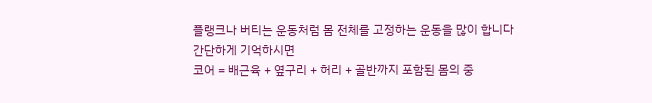플랭크나 버티는 운동처럼 몸 전체를 고정하는 운동을 많이 합니다
간단하게 기억하시면
코어 = 배근육 + 옆구리 + 허리 + 골반까지 포함된 몸의 중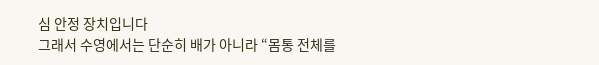심 안정 장치입니다
그래서 수영에서는 단순히 배가 아니라 “몸통 전체를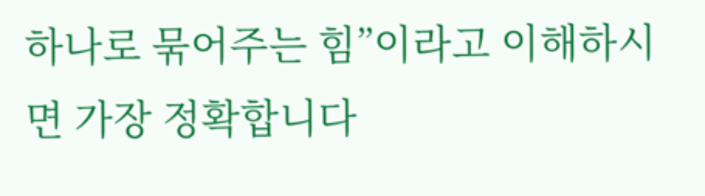하나로 묶어주는 힘”이라고 이해하시면 가장 정확합니다